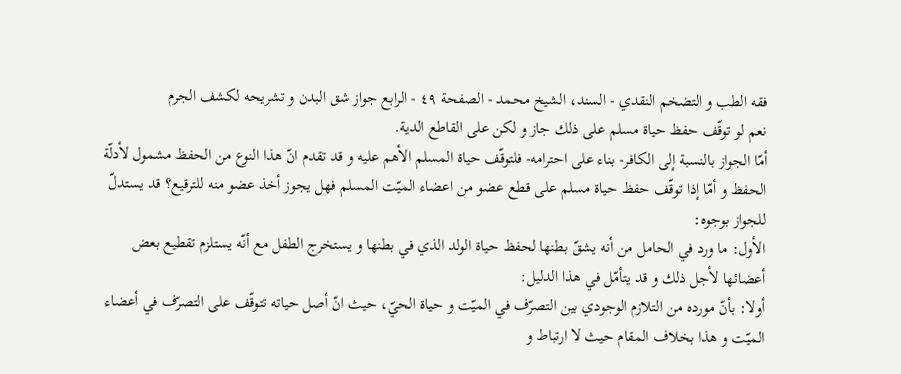فقه الطب و التضخم النقدي - السند، الشيخ محمد - الصفحة ٤٩ - الرابع جواز شق البدن و تشريحه لكشف الجرم
نعم لو توقّف حفظ حياة مسلم على ذلك جاز و لكن على القاطع الدية.
أمّا الجواز بالنسبة إلى الكافر- بناء على احترامه- فلتوقّف حياة المسلم الأهم عليه و قد تقدم انّ هذا النوع من الحفظ مشمول لأدلّة الحفظ و أمّا إذا توقّف حفظ حياة مسلم على قطع عضو من اعضاء الميّت المسلم فهل يجوز أخذ عضو منه للترقيع؟ قد يستدلّ للجواز بوجوه:
الأول: ما ورد في الحامل من أنه يشقّ بطنها لحفظ حياة الولد الذي في بطنها و يستخرج الطفل مع أنّه يستلزم تقطيع بعض أعضائها لأجل ذلك و قد يتأمّل في هذا الدليل:
أولا: بأنّ مورده من التلازم الوجودي بين التصرّف في الميّت و حياة الحيّ، حيث انّ أصل حياته تتوقّف على التصرّف في أعضاء الميّت و هذا بخلاف المقام حيث لا ارتباط و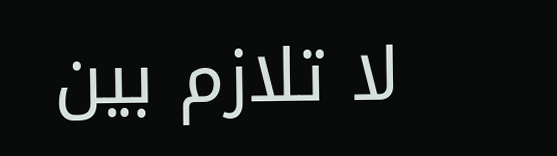لا تلازم بين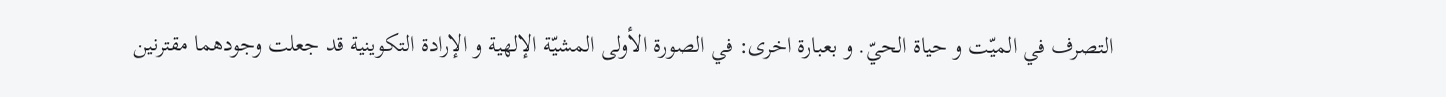التصرف في الميّت و حياة الحيّ. و بعبارة اخرى: في الصورة الأولى المشيّة الإلهية و الإرادة التكوينية قد جعلت وجودهما مقترنين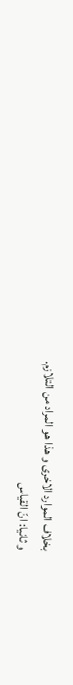بخلاف الموارد الاخرى و هذا هو المراد من التلازم.
و ثانيا: انّ القياس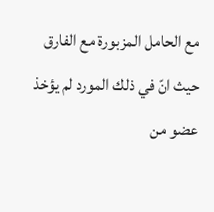مع الحامل المزبورة مع الفارق حيث انّ في ذلك المورد لم يؤخذ عضو من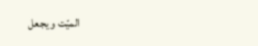الميّت و يجعل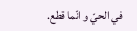في الحيّ و انّما قطع.